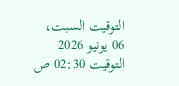التوقيت السبت، 06 يونيو 2026
التوقيت 02:30 ص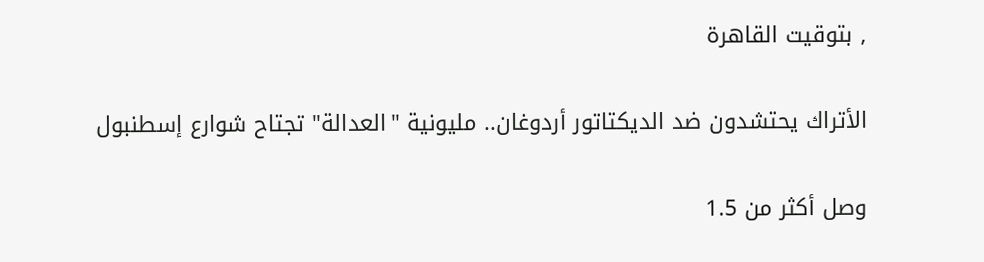, بتوقيت القاهرة

الأتراك يحتشدون ضد الديكتاتور أردوغان.. مليونية "العدالة" تجتاح شوارع إسطنبول

وصل أكثر من 1.5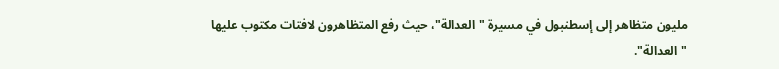مليون متظاهر إلى إسطنبول في مسيرة "العدالة"، حيث رفع المتظاهرون لافتات مكتوب عليها "العدالة".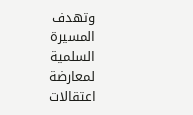وتهدف المسيرة السلمية لمعارضة اعتقالات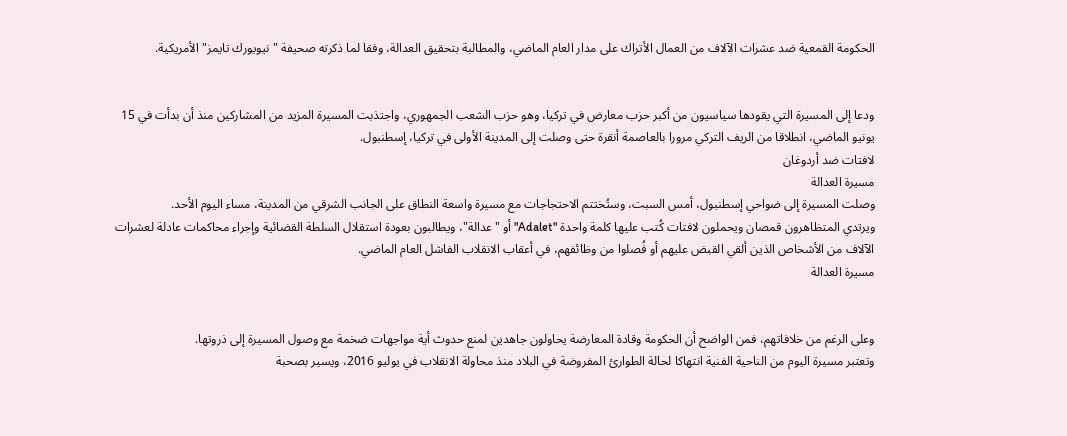الحكومة القمعية ضد عشرات الآلاف من العمال الأتراك على مدار العام الماضي، والمطالبة بتحقيق العدالة، وفقا لما ذكرته صحيفة "نيويورك تايمز" الأمريكية.


ودعا إلى المسيرة التي يقودها سياسيون من أكبر حزب معارض في تركيا، وهو حزب الشعب الجمهوري، واجتذبت المسيرة المزيد من المشاركين منذ أن بدأت في 15 يونيو الماضي، انطلاقا من الريف التركي مرورا بالعاصمة أنقرة حتى وصلت إلى المدينة الأولى في تركيا، إسطنبول.
لافتات ضد أردوغان
مسيرة العدالة
وصلت المسيرة إلى ضواحي إسطنبول، أمس السبت، وستُختتم الاحتجاجات مع مسيرة واسعة النطاق على الجانب الشرقي من المدينة، مساء اليوم الأحد.
ويرتدي المتظاهرون قمصان ويحملون لافتات كُتب عليها كلمة واحدة "Adalet" أو "عدالة"، ويطالبون بعودة استقلال السلطة القضائية وإجراء محاكمات عادلة لعشرات الآلاف من الأشخاص الذين ألقي القبض عليهم أو فُصلوا من وظائفهم، في أعقاب الانقلاب الفاشل العام الماضي.
مسيرة العدالة


وعلى الرغم من خلافاتهم، فمن الواضح أن الحكومة وقادة المعارضة يحاولون جاهدين لمنع حدوث أية مواجهات ضخمة مع وصول المسيرة إلى ذروتها.
وتعتبر مسيرة اليوم من الناحية الفنية انتهاكا لحالة الطوارئ المفروضة في البلاد منذ محاولة الانقلاب في يوليو 2016، ويسير بصحبة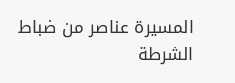المسيرة عناصر من ضباط الشرطة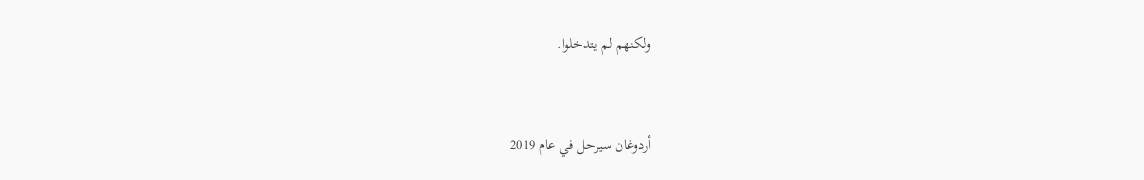ولكنهم لم يتدخلوا.


أردوغان سيرحل في عام 2019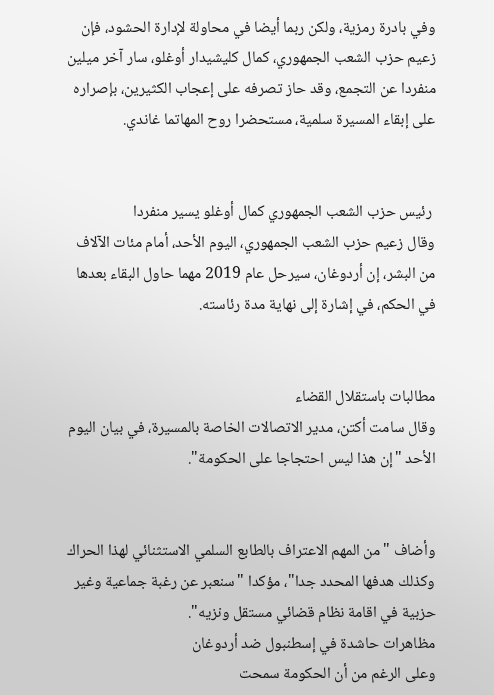وفي بادرة رمزية، ولكن ربما أيضا في محاولة لإدارة الحشود، فإن زعيم حزب الشعب الجمهوري، كمال كليشيدار أوغلو، سار آخر ميلين منفردا عن التجمع، وقد حاز تصرفه على إعجاب الكثيرين، بإصراره على إبقاء المسيرة سلمية، مستحضرا روح المهاتما غاندي.


 رئيس حزب الشعب الجمهوري كمال أوغلو يسير منفردا
وقال زعيم حزب الشعب الجمهوري، اليوم الأحد، أمام مئات الآلاف من البشر، إن أردوغان، سيرحل عام 2019 مهما حاول البقاء بعدها في الحكم، في إشارة إلى نهاية مدة رئاسته.


مطالبات باستقلال القضاء
وقال سامت أكتن، مدير الاتصالات الخاصة بالمسيرة، في بيان اليوم الأحد "إن هذا ليس احتجاجا على الحكومة".


وأضاف "من المهم الاعتراف بالطابع السلمي الاستثنائي لهذا الحراك وكذلك هدفها المحدد جدا"، مؤكدا "سنعبر عن رغبة جماعية وغير حزبية في اقامة نظام قضائي مستقل ونزيه".
مظاهرات حاشدة في إسطنبول ضد أردوغان
وعلى الرغم من أن الحكومة سمحت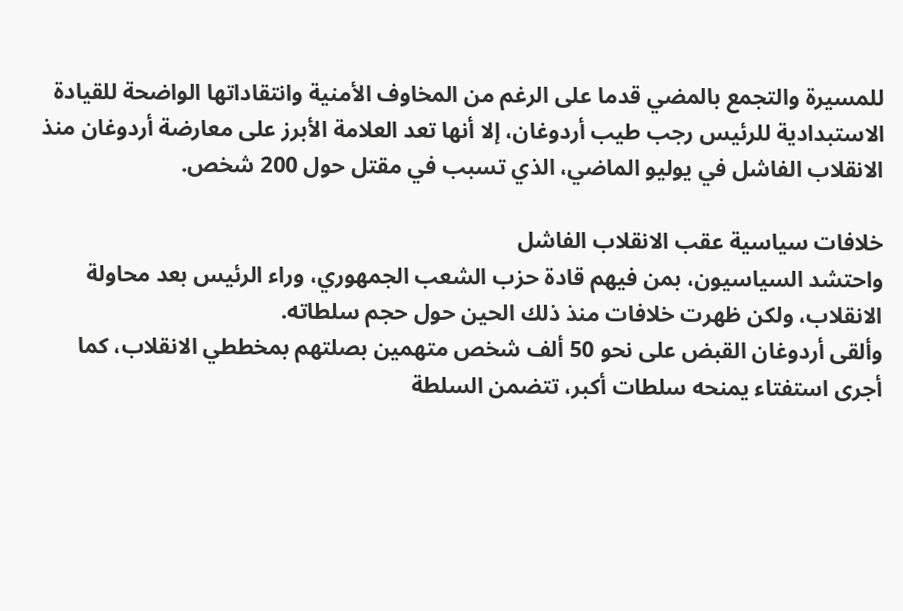للمسيرة والتجمع بالمضي قدما على الرغم من المخاوف الأمنية وانتقاداتها الواضحة للقيادة الاستبدادية للرئيس رجب طيب أردوغان، إلا أنها تعد العلامة الأبرز على معارضة أردوغان منذ الانقلاب الفاشل في يوليو الماضي، الذي تسبب في مقتل حول 200 شخص.

خلافات سياسية عقب الانقلاب الفاشل
واحتشد السياسيون، بمن فيهم قادة حزب الشعب الجمهوري، وراء الرئيس بعد محاولة الانقلاب، ولكن ظهرت خلافات منذ ذلك الحين حول حجم سلطاته.
وألقى أردوغان القبض على نحو 50 ألف شخص متهمين بصلتهم بمخططي الانقلاب، كما أجرى استفتاء يمنحه سلطات أكبر، تتضمن السلطة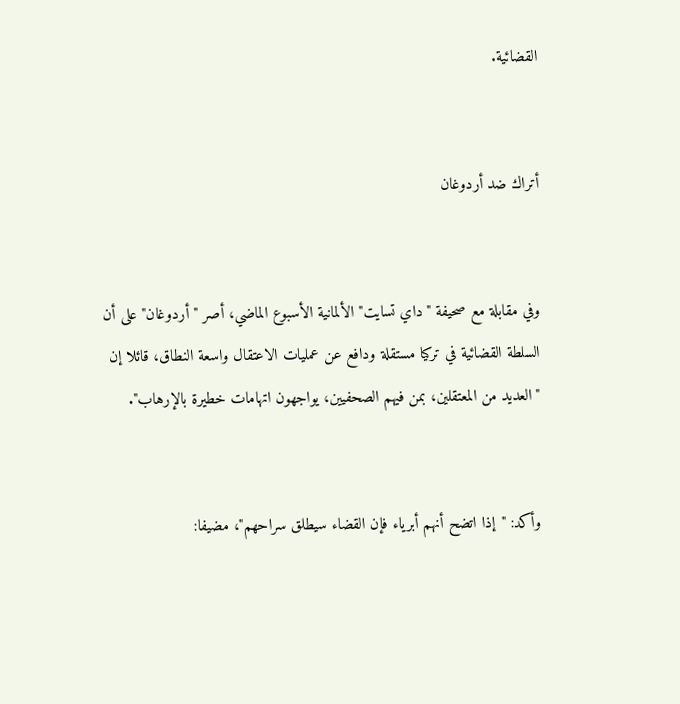القضائية.


أتراك ضد أردوغان


وفي مقابلة مع صحيفة "داي تسايت" الألمانية الأسبوع الماضي، أصر "أردوغان" على أن السلطة القضائية في تركيا مستقلة ودافع عن عمليات الاعتقال واسعة النطاق، قائلا إن "العديد من المعتقلين، بمن فيهم الصحفيين، يواجهون اتهامات خطيرة بالإرهاب".


وأكد: "إذا اتضح أنهم أبرياء فإن القضاء سيطلق سراحهم"، مضيفا: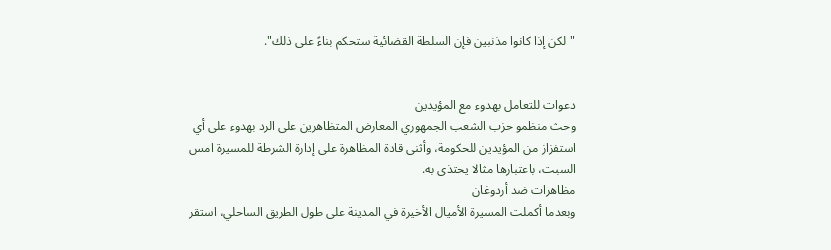"لكن إذا كانوا مذنبين فإن السلطة القضائية ستحكم بناءً على ذلك".


دعوات للتعامل بهدوء مع المؤيدين
وحث منظمو حزب الشعب الجمهوري المعارض المتظاهرين على الرد بهدوء على أي استفزاز من المؤيدين للحكومة، وأثنى قادة المظاهرة على إدارة الشرطة للمسيرة امس السبت، باعتبارها مثالا يحتذى به.
مظاهرات ضد أردوغان
وبعدما أكملت المسيرة الأميال الأخيرة في المدينة على طول الطريق الساحلي، استقر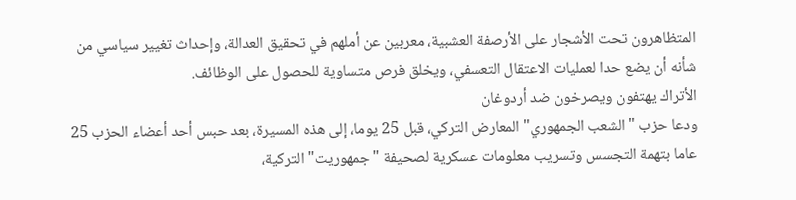المتظاهرون تحت الأشجار على الأرصفة العشبية، معربين عن أملهم في تحقيق العدالة، وإحداث تغيير سياسي من شأنه أن يضع حدا لعمليات الاعتقال التعسفي، ويخلق فرص متساوية للحصول على الوظائف.
الأتراك يهتفون ويصرخون ضد أردوغان
ودعا حزب "الشعب الجمهوري" المعارض التركي، قبل 25 يوما، إلى هذه المسيرة، بعد حبس أحد أعضاء الحزب 25 عاما بتهمة التجسس وتسريب معلومات عسكرية لصحيفة "جمهوريت" التركية،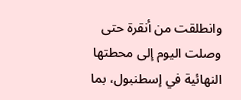وانطلقت من أنقرة حتى وصلت اليوم إلى محطتها النهائية في إسطنبول، بما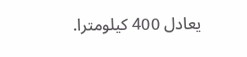يعادل 400 كيلومترا.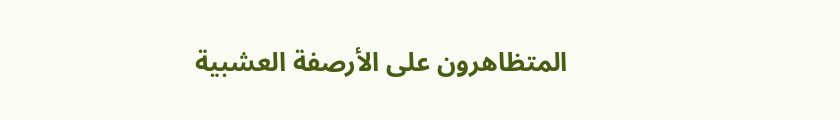المتظاهرون على الأرصفة العشبية